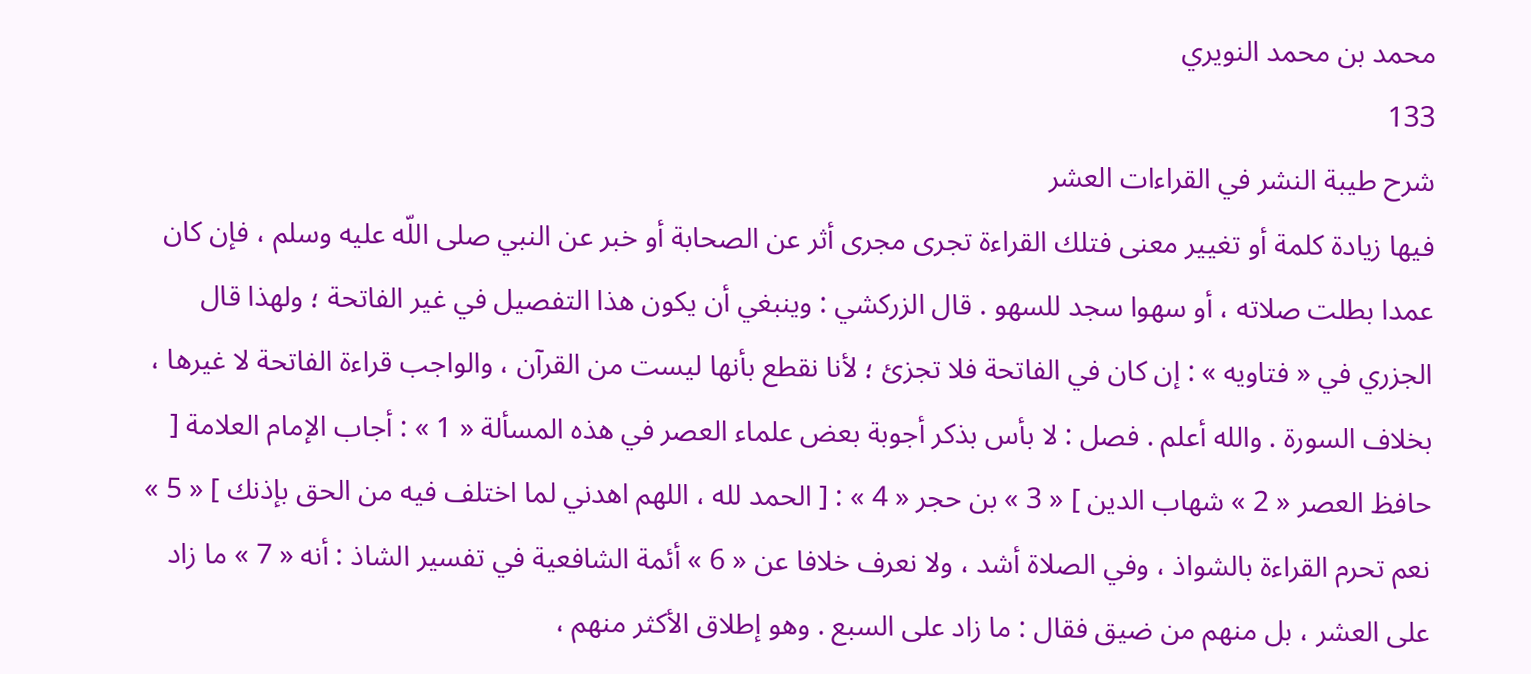محمد بن محمد النويري
133
شرح طيبة النشر في القراءات العشر
فيها زيادة كلمة أو تغيير معنى فتلك القراءة تجرى مجرى أثر عن الصحابة أو خبر عن النبي صلى اللّه عليه وسلم ، فإن كان عمدا بطلت صلاته ، أو سهوا سجد للسهو . قال الزركشي : وينبغي أن يكون هذا التفصيل في غير الفاتحة ؛ ولهذا قال الجزري في « فتاويه » : إن كان في الفاتحة فلا تجزئ ؛ لأنا نقطع بأنها ليست من القرآن ، والواجب قراءة الفاتحة لا غيرها ، بخلاف السورة . والله أعلم . فصل : لا بأس بذكر أجوبة بعض علماء العصر في هذه المسألة « 1 » : أجاب الإمام العلامة [ حافظ العصر « 2 » شهاب الدين ] « 3 » بن حجر « 4 » : [ الحمد لله ، اللهم اهدني لما اختلف فيه من الحق بإذنك ] « 5 » نعم تحرم القراءة بالشواذ ، وفي الصلاة أشد ، ولا نعرف خلافا عن « 6 » أئمة الشافعية في تفسير الشاذ : أنه « 7 » ما زاد على العشر ، بل منهم من ضيق فقال : ما زاد على السبع . وهو إطلاق الأكثر منهم ،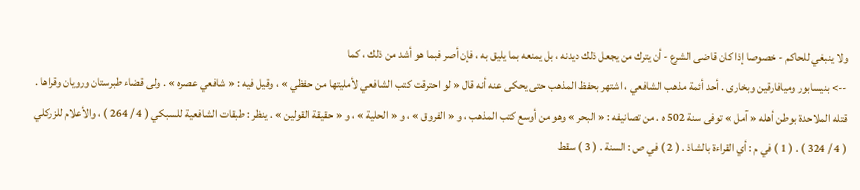ولا ينبغي للحاكم - خصوصا إذا كان قاضى الشرع - أن يترك من يجعل ذلك ديدنه ، بل يمنعه بما يليق به ، فإن أصر فبما هو أشد من ذلك ، كما
--> بنيسابور وميافارقين وبخارى . أحد أئمة مذهب الشافعي ، اشتهر بحفظ المذهب حتى يحكى عنه أنه قال « لو احترقت كتب الشافعي لأمليتها من حفظي » ، وقيل فيه : « شافعي عصره » . ولى قضاء طبرستان ورويان وقراها . قتله الملاحدة بوطن أهله « آمل » توفى سنة 502 ه . من تصانيفه : « البحر » وهو من أوسع كتب المذهب ، و « الفروق » ، و « الحلية » ، و « حقيقة القولين » . ينظر : طبقات الشافعية للسبكي ( 4 / 264 ) ، والأعلام للزركلي ( 4 / 324 ) . ( 1 ) في م : أي القراءة بالشاذ . ( 2 ) في ص : السنة . ( 3 ) سقط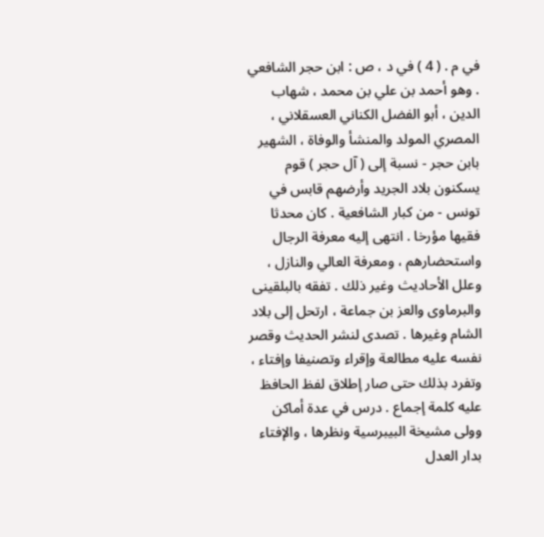في م . ( 4 ) في د ، ص : ابن حجر الشافعي . وهو أحمد بن علي بن محمد ، شهاب الدين ، أبو الفضل الكناني العسقلاني ، المصري المولد والمنشأ والوفاة ، الشهير بابن حجر - نسبة إلى ( آل حجر ) قوم يسكنون بلاد الجريد وأرضهم قابس في تونس - من كبار الشافعية . كان محدثا فقيها مؤرخا . انتهى إليه معرفة الرجال واستحضارهم ، ومعرفة العالي والنازل ، وعلل الأحاديث وغير ذلك . تفقه بالبلقينى والبرماوى والعز بن جماعة ، ارتحل إلى بلاد الشام وغيرها . تصدى لنشر الحديث وقصر نفسه عليه مطالعة وإقراء وتصنيفا وإفتاء ، وتفرد بذلك حتى صار إطلاق لفظ الحافظ عليه كلمة إجماع . درس في عدة أماكن وولى مشيخة البيبرسية ونظرها ، والإفتاء بدار العدل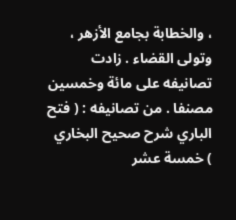، والخطابة بجامع الأزهر ، وتولى القضاء . زادت تصانيفه على مائة وخمسين مصنفا . من تصانيفه : ( فتح الباري شرح صحيح البخاري ) خمسة عشر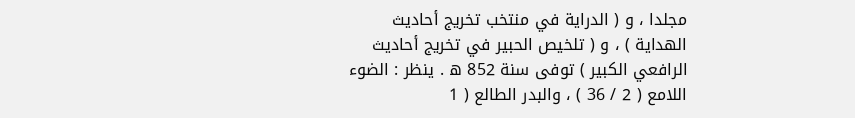مجلدا ، و ( الدراية في منتخب تخريج أحاديث الهداية ) ، و ( تلخيص الحبير في تخريج أحاديث الرافعي الكبير ) توفى سنة 852 ه . ينظر : الضوء اللامع ( 2 / 36 ) ، والبدر الطالع ( 1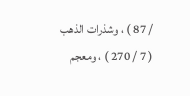/ 87 ) ، وشذرات الذهب ( 7 / 270 ) ، ومعجم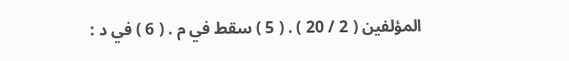المؤلفين ( 2 / 20 ) . ( 5 ) سقط في م . ( 6 ) في د :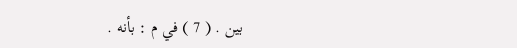بين . ( 7 ) في م : بأنه .